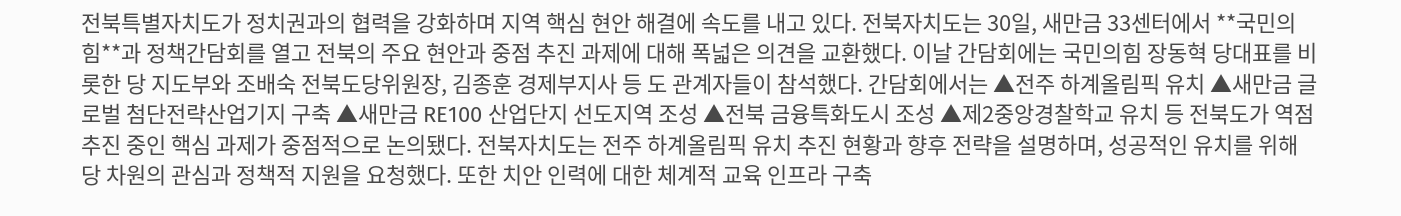전북특별자치도가 정치권과의 협력을 강화하며 지역 핵심 현안 해결에 속도를 내고 있다. 전북자치도는 30일, 새만금 33센터에서 **국민의힘**과 정책간담회를 열고 전북의 주요 현안과 중점 추진 과제에 대해 폭넓은 의견을 교환했다. 이날 간담회에는 국민의힘 장동혁 당대표를 비롯한 당 지도부와 조배숙 전북도당위원장, 김종훈 경제부지사 등 도 관계자들이 참석했다. 간담회에서는 ▲전주 하계올림픽 유치 ▲새만금 글로벌 첨단전략산업기지 구축 ▲새만금 RE100 산업단지 선도지역 조성 ▲전북 금융특화도시 조성 ▲제2중앙경찰학교 유치 등 전북도가 역점 추진 중인 핵심 과제가 중점적으로 논의됐다. 전북자치도는 전주 하계올림픽 유치 추진 현황과 향후 전략을 설명하며, 성공적인 유치를 위해 당 차원의 관심과 정책적 지원을 요청했다. 또한 치안 인력에 대한 체계적 교육 인프라 구축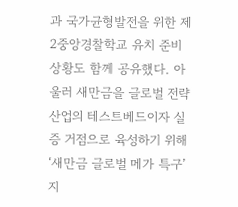과 국가균형발전을 위한 제2중앙경찰학교 유치 준비 상황도 함께 공유했다. 아울러 새만금을 글로벌 전략산업의 테스트베드이자 실증 거점으로 육성하기 위해 ‘새만금 글로벌 메가 특구’ 지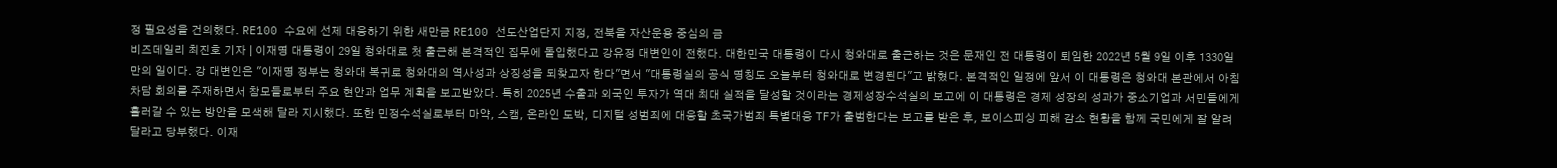정 필요성을 건의했다. RE100 수요에 선제 대응하기 위한 새만금 RE100 선도산업단지 지정, 전북을 자산운용 중심의 금
비즈데일리 최진호 기자 | 이재명 대통령이 29일 청와대로 첫 출근해 본격적인 집무에 돌입했다고 강유정 대변인이 전했다. 대한민국 대통령이 다시 청와대로 출근하는 것은 문재인 전 대통령이 퇴임한 2022년 5월 9일 이후 1330일 만의 일이다. 강 대변인은 "이재명 정부는 청와대 복귀로 청와대의 역사성과 상징성을 되찾고자 한다"면서 "대통령실의 공식 명칭도 오늘부터 청와대로 변경된다"고 밝혔다. 본격적인 일정에 앞서 이 대통령은 청와대 본관에서 아침 차담 회의를 주재하면서 참모들로부터 주요 현안과 업무 계획을 보고받았다. 특히 2025년 수출과 외국인 투자가 역대 최대 실적을 달성할 것이라는 경제성장수석실의 보고에 이 대통령은 경제 성장의 성과가 중소기업과 서민들에게 흘러갈 수 있는 방안을 모색해 달라 지시했다. 또한 민정수석실로부터 마약, 스캠, 온라인 도박, 디지털 성범죄에 대응할 초국가범죄 특별대응 TF가 출범한다는 보고를 받은 후, 보이스피싱 피해 감소 현황을 함께 국민에게 잘 알려 달라고 당부했다. 이재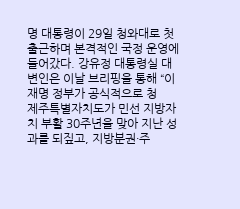명 대통령이 29일 청와대로 첫 출근하며 본격적인 국정 운영에 들어갔다. 강유정 대통령실 대변인은 이날 브리핑을 통해 “이재명 정부가 공식적으로 청
제주특별자치도가 민선 지방자치 부활 30주년을 맞아 지난 성과를 되짚고, 지방분권·주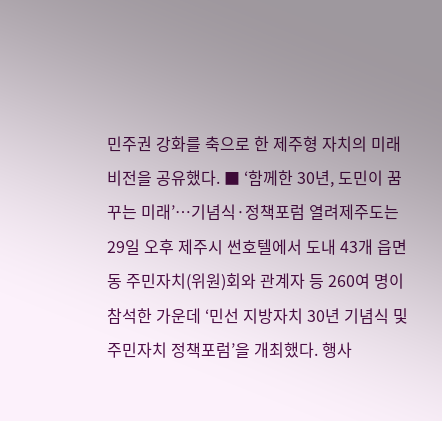민주권 강화를 축으로 한 제주형 자치의 미래 비전을 공유했다. ■ ‘함께한 30년, 도민이 꿈꾸는 미래’…기념식·정책포럼 열려제주도는 29일 오후 제주시 썬호텔에서 도내 43개 읍면동 주민자치(위원)회와 관계자 등 260여 명이 참석한 가운데 ‘민선 지방자치 30년 기념식 및 주민자치 정책포럼’을 개최했다. 행사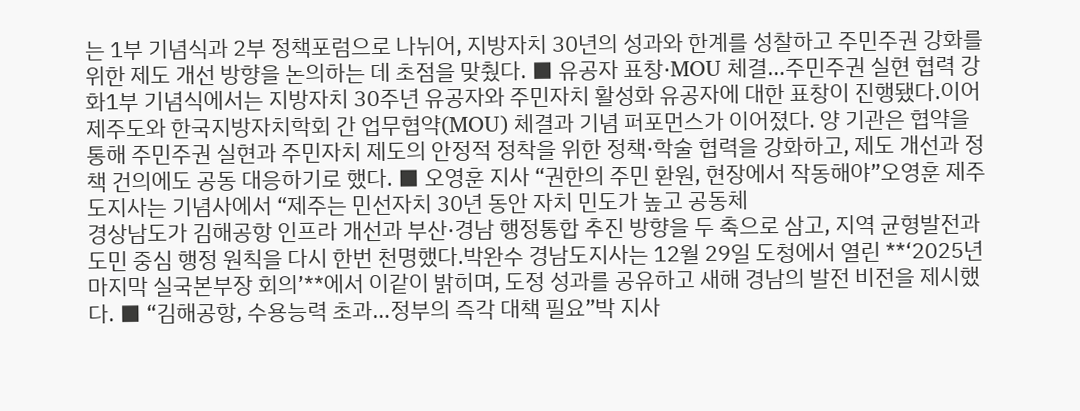는 1부 기념식과 2부 정책포럼으로 나뉘어, 지방자치 30년의 성과와 한계를 성찰하고 주민주권 강화를 위한 제도 개선 방향을 논의하는 데 초점을 맞췄다. ■ 유공자 표창·MOU 체결…주민주권 실현 협력 강화1부 기념식에서는 지방자치 30주년 유공자와 주민자치 활성화 유공자에 대한 표창이 진행됐다.이어 제주도와 한국지방자치학회 간 업무협약(MOU) 체결과 기념 퍼포먼스가 이어졌다. 양 기관은 협약을 통해 주민주권 실현과 주민자치 제도의 안정적 정착을 위한 정책·학술 협력을 강화하고, 제도 개선과 정책 건의에도 공동 대응하기로 했다. ■ 오영훈 지사 “권한의 주민 환원, 현장에서 작동해야”오영훈 제주도지사는 기념사에서 “제주는 민선자치 30년 동안 자치 민도가 높고 공동체
경상남도가 김해공항 인프라 개선과 부산·경남 행정통합 추진 방향을 두 축으로 삼고, 지역 균형발전과 도민 중심 행정 원칙을 다시 한번 천명했다.박완수 경남도지사는 12월 29일 도청에서 열린 **‘2025년 마지막 실국본부장 회의’**에서 이같이 밝히며, 도정 성과를 공유하고 새해 경남의 발전 비전을 제시했다. ■ “김해공항, 수용능력 초과…정부의 즉각 대책 필요”박 지사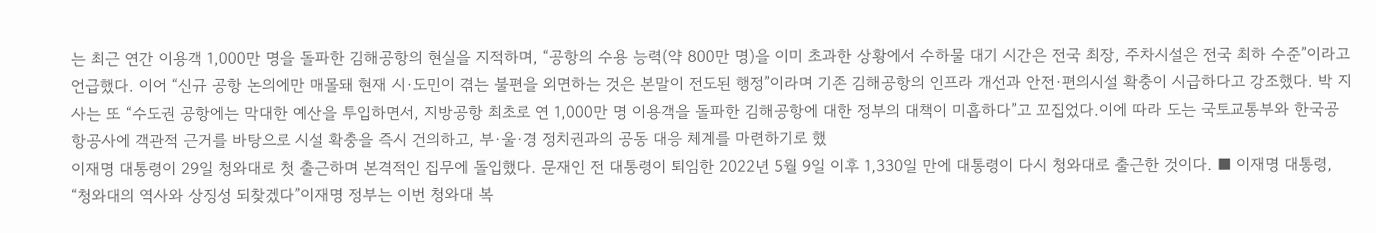는 최근 연간 이용객 1,000만 명을 돌파한 김해공항의 현실을 지적하며, “공항의 수용 능력(약 800만 명)을 이미 초과한 상황에서 수하물 대기 시간은 전국 최장, 주차시설은 전국 최하 수준”이라고 언급했다. 이어 “신규 공항 논의에만 매몰돼 현재 시·도민이 겪는 불편을 외면하는 것은 본말이 전도된 행정”이라며 기존 김해공항의 인프라 개선과 안전·편의시설 확충이 시급하다고 강조했다. 박 지사는 또 “수도권 공항에는 막대한 예산을 투입하면서, 지방공항 최초로 연 1,000만 명 이용객을 돌파한 김해공항에 대한 정부의 대책이 미흡하다”고 꼬집었다.이에 따라 도는 국토교통부와 한국공항공사에 객관적 근거를 바탕으로 시설 확충을 즉시 건의하고, 부·울·경 정치권과의 공동 대응 체계를 마련하기로 했
이재명 대통령이 29일 청와대로 첫 출근하며 본격적인 집무에 돌입했다. 문재인 전 대통령이 퇴임한 2022년 5월 9일 이후 1,330일 만에 대통령이 다시 청와대로 출근한 것이다. ■ 이재명 대통령, “청와대의 역사와 상징성 되찾겠다”이재명 정부는 이번 청와대 복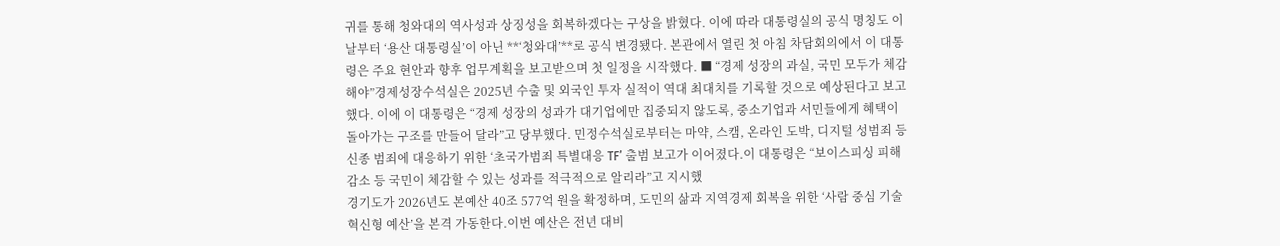귀를 통해 청와대의 역사성과 상징성을 회복하겠다는 구상을 밝혔다. 이에 따라 대통령실의 공식 명칭도 이날부터 ‘용산 대통령실’이 아닌 **‘청와대’**로 공식 변경됐다. 본관에서 열린 첫 아침 차담회의에서 이 대통령은 주요 현안과 향후 업무계획을 보고받으며 첫 일정을 시작했다. ■ “경제 성장의 과실, 국민 모두가 체감해야”경제성장수석실은 2025년 수출 및 외국인 투자 실적이 역대 최대치를 기록할 것으로 예상된다고 보고했다. 이에 이 대통령은 “경제 성장의 성과가 대기업에만 집중되지 않도록, 중소기업과 서민들에게 혜택이 돌아가는 구조를 만들어 달라”고 당부했다. 민정수석실로부터는 마약, 스캠, 온라인 도박, 디지털 성범죄 등 신종 범죄에 대응하기 위한 ‘초국가범죄 특별대응 TF’ 출범 보고가 이어졌다.이 대통령은 “보이스피싱 피해 감소 등 국민이 체감할 수 있는 성과를 적극적으로 알리라”고 지시했
경기도가 2026년도 본예산 40조 577억 원을 확정하며, 도민의 삶과 지역경제 회복을 위한 ‘사람 중심 기술혁신형 예산’을 본격 가동한다.이번 예산은 전년 대비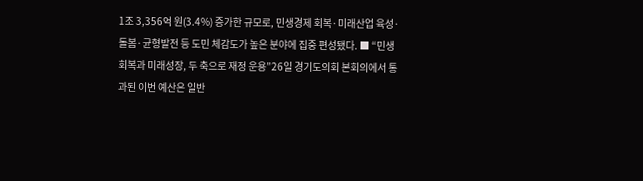1조 3,356억 원(3.4%) 증가한 규모로, 민생경제 회복·미래산업 육성·돌봄·균형발전 등 도민 체감도가 높은 분야에 집중 편성됐다. ■ “민생 회복과 미래성장, 두 축으로 재정 운용”26일 경기도의회 본회의에서 통과된 이번 예산은 일반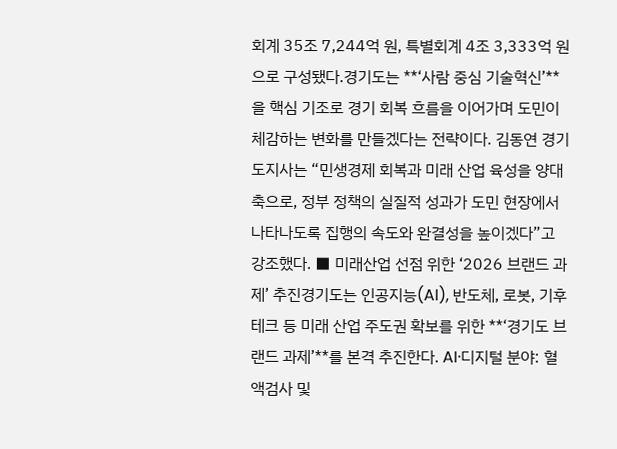회계 35조 7,244억 원, 특별회계 4조 3,333억 원으로 구성됐다.경기도는 **‘사람 중심 기술혁신’**을 핵심 기조로 경기 회복 흐름을 이어가며 도민이 체감하는 변화를 만들겠다는 전략이다. 김동연 경기도지사는 “민생경제 회복과 미래 산업 육성을 양대 축으로, 정부 정책의 실질적 성과가 도민 현장에서 나타나도록 집행의 속도와 완결성을 높이겠다”고 강조했다. ■ 미래산업 선점 위한 ‘2026 브랜드 과제’ 추진경기도는 인공지능(AI), 반도체, 로봇, 기후테크 등 미래 산업 주도권 확보를 위한 **‘경기도 브랜드 과제’**를 본격 추진한다. AI·디지털 분야: 혈액검사 및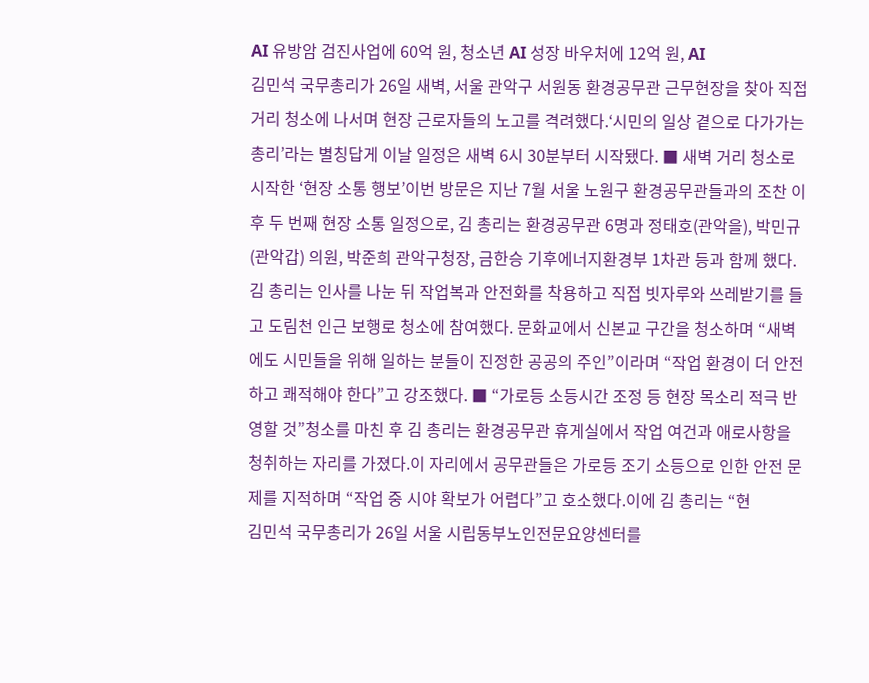AI 유방암 검진사업에 60억 원, 청소년 AI 성장 바우처에 12억 원, AI
김민석 국무총리가 26일 새벽, 서울 관악구 서원동 환경공무관 근무현장을 찾아 직접 거리 청소에 나서며 현장 근로자들의 노고를 격려했다.‘시민의 일상 곁으로 다가가는 총리’라는 별칭답게 이날 일정은 새벽 6시 30분부터 시작됐다. ■ 새벽 거리 청소로 시작한 ‘현장 소통 행보’이번 방문은 지난 7월 서울 노원구 환경공무관들과의 조찬 이후 두 번째 현장 소통 일정으로, 김 총리는 환경공무관 6명과 정태호(관악을), 박민규(관악갑) 의원, 박준희 관악구청장, 금한승 기후에너지환경부 1차관 등과 함께 했다. 김 총리는 인사를 나눈 뒤 작업복과 안전화를 착용하고 직접 빗자루와 쓰레받기를 들고 도림천 인근 보행로 청소에 참여했다. 문화교에서 신본교 구간을 청소하며 “새벽에도 시민들을 위해 일하는 분들이 진정한 공공의 주인”이라며 “작업 환경이 더 안전하고 쾌적해야 한다”고 강조했다. ■ “가로등 소등시간 조정 등 현장 목소리 적극 반영할 것”청소를 마친 후 김 총리는 환경공무관 휴게실에서 작업 여건과 애로사항을 청취하는 자리를 가졌다.이 자리에서 공무관들은 가로등 조기 소등으로 인한 안전 문제를 지적하며 “작업 중 시야 확보가 어렵다”고 호소했다.이에 김 총리는 “현
김민석 국무총리가 26일 서울 시립동부노인전문요양센터를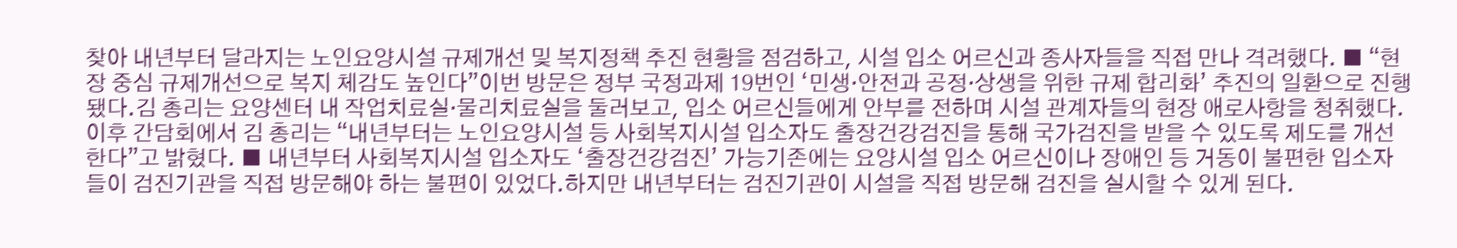찾아 내년부터 달라지는 노인요양시설 규제개선 및 복지정책 추진 현황을 점검하고, 시설 입소 어르신과 종사자들을 직접 만나 격려했다. ■ “현장 중심 규제개선으로 복지 체감도 높인다”이번 방문은 정부 국정과제 19번인 ‘민생‧안전과 공정‧상생을 위한 규제 합리화’ 추진의 일환으로 진행됐다.김 총리는 요양센터 내 작업치료실·물리치료실을 둘러보고, 입소 어르신들에게 안부를 전하며 시설 관계자들의 현장 애로사항을 청취했다. 이후 간담회에서 김 총리는 “내년부터는 노인요양시설 등 사회복지시설 입소자도 출장건강검진을 통해 국가검진을 받을 수 있도록 제도를 개선한다”고 밝혔다. ■ 내년부터 사회복지시설 입소자도 ‘출장건강검진’ 가능기존에는 요양시설 입소 어르신이나 장애인 등 거동이 불편한 입소자들이 검진기관을 직접 방문해야 하는 불편이 있었다.하지만 내년부터는 검진기관이 시설을 직접 방문해 검진을 실시할 수 있게 된다.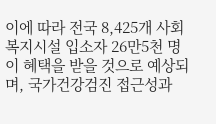이에 따라 전국 8,425개 사회복지시설 입소자 26만5천 명이 혜택을 받을 것으로 예상되며, 국가건강검진 접근성과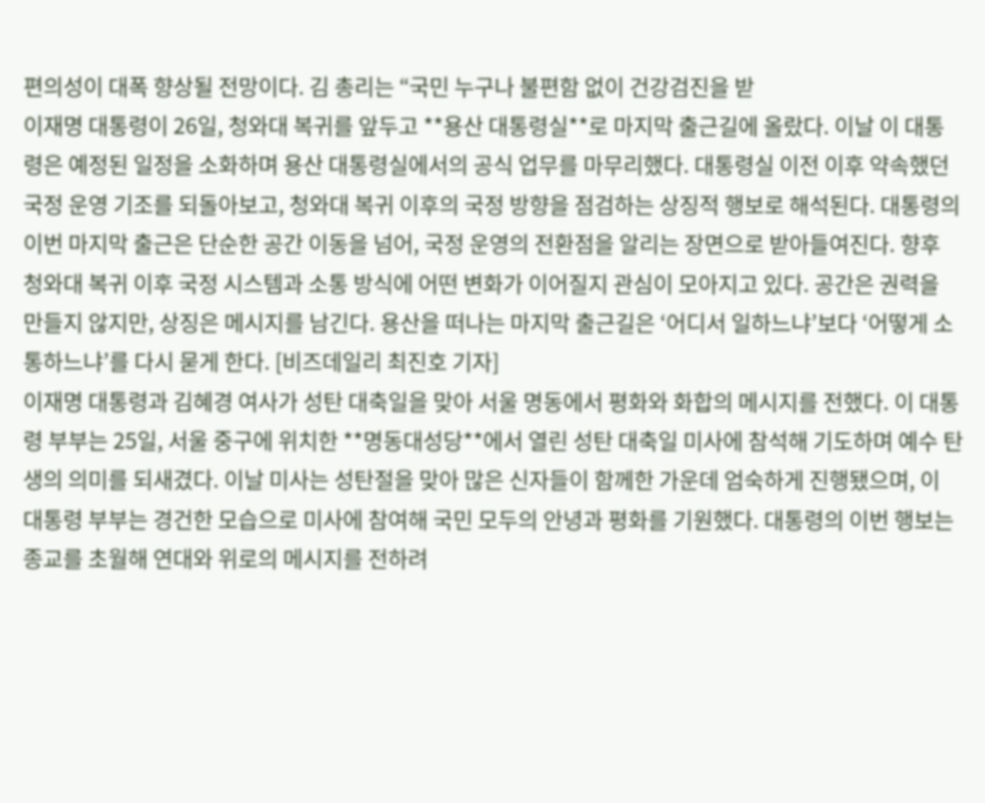편의성이 대폭 향상될 전망이다. 김 총리는 “국민 누구나 불편함 없이 건강검진을 받
이재명 대통령이 26일, 청와대 복귀를 앞두고 **용산 대통령실**로 마지막 출근길에 올랐다. 이날 이 대통령은 예정된 일정을 소화하며 용산 대통령실에서의 공식 업무를 마무리했다. 대통령실 이전 이후 약속했던 국정 운영 기조를 되돌아보고, 청와대 복귀 이후의 국정 방향을 점검하는 상징적 행보로 해석된다. 대통령의 이번 마지막 출근은 단순한 공간 이동을 넘어, 국정 운영의 전환점을 알리는 장면으로 받아들여진다. 향후 청와대 복귀 이후 국정 시스템과 소통 방식에 어떤 변화가 이어질지 관심이 모아지고 있다. 공간은 권력을 만들지 않지만, 상징은 메시지를 남긴다. 용산을 떠나는 마지막 출근길은 ‘어디서 일하느냐’보다 ‘어떻게 소통하느냐’를 다시 묻게 한다. [비즈데일리 최진호 기자]
이재명 대통령과 김혜경 여사가 성탄 대축일을 맞아 서울 명동에서 평화와 화합의 메시지를 전했다. 이 대통령 부부는 25일, 서울 중구에 위치한 **명동대성당**에서 열린 성탄 대축일 미사에 참석해 기도하며 예수 탄생의 의미를 되새겼다. 이날 미사는 성탄절을 맞아 많은 신자들이 함께한 가운데 엄숙하게 진행됐으며, 이 대통령 부부는 경건한 모습으로 미사에 참여해 국민 모두의 안녕과 평화를 기원했다. 대통령의 이번 행보는 종교를 초월해 연대와 위로의 메시지를 전하려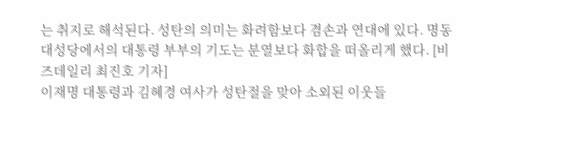는 취지로 해석된다. 성탄의 의미는 화려함보다 겸손과 연대에 있다. 명동대성당에서의 대통령 부부의 기도는 분열보다 화합을 떠올리게 했다. [비즈데일리 최진호 기자]
이재명 대통령과 김혜경 여사가 성탄절을 맞아 소외된 이웃들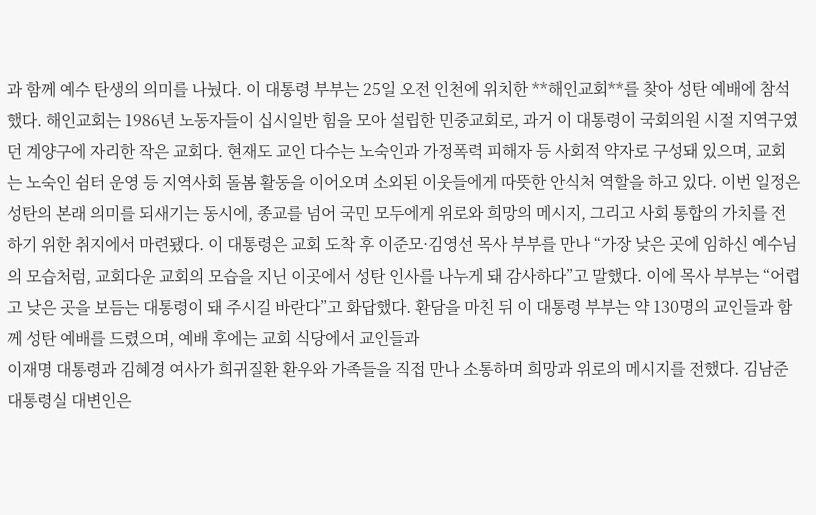과 함께 예수 탄생의 의미를 나눴다. 이 대통령 부부는 25일 오전 인천에 위치한 **해인교회**를 찾아 성탄 예배에 참석했다. 해인교회는 1986년 노동자들이 십시일반 힘을 모아 설립한 민중교회로, 과거 이 대통령이 국회의원 시절 지역구였던 계양구에 자리한 작은 교회다. 현재도 교인 다수는 노숙인과 가정폭력 피해자 등 사회적 약자로 구성돼 있으며, 교회는 노숙인 쉼터 운영 등 지역사회 돌봄 활동을 이어오며 소외된 이웃들에게 따뜻한 안식처 역할을 하고 있다. 이번 일정은 성탄의 본래 의미를 되새기는 동시에, 종교를 넘어 국민 모두에게 위로와 희망의 메시지, 그리고 사회 통합의 가치를 전하기 위한 취지에서 마련됐다. 이 대통령은 교회 도착 후 이준모·김영선 목사 부부를 만나 “가장 낮은 곳에 임하신 예수님의 모습처럼, 교회다운 교회의 모습을 지닌 이곳에서 성탄 인사를 나누게 돼 감사하다”고 말했다. 이에 목사 부부는 “어렵고 낮은 곳을 보듬는 대통령이 돼 주시길 바란다”고 화답했다. 환담을 마친 뒤 이 대통령 부부는 약 130명의 교인들과 함께 성탄 예배를 드렸으며, 예배 후에는 교회 식당에서 교인들과
이재명 대통령과 김혜경 여사가 희귀질환 환우와 가족들을 직접 만나 소통하며 희망과 위로의 메시지를 전했다. 김남준 대통령실 대변인은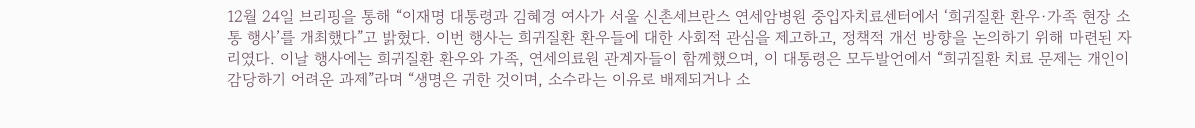12월 24일 브리핑을 통해 “이재명 대통령과 김혜경 여사가 서울 신촌세브란스 연세암병원 중입자치료센터에서 ‘희귀질환 환우·가족 현장 소통 행사’를 개최했다”고 밝혔다. 이번 행사는 희귀질환 환우들에 대한 사회적 관심을 제고하고, 정책적 개선 방향을 논의하기 위해 마련된 자리였다. 이날 행사에는 희귀질환 환우와 가족, 연세의료원 관계자들이 함께했으며, 이 대통령은 모두발언에서 “희귀질환 치료 문제는 개인이 감당하기 어려운 과제”라며 “생명은 귀한 것이며, 소수라는 이유로 배제되거나 소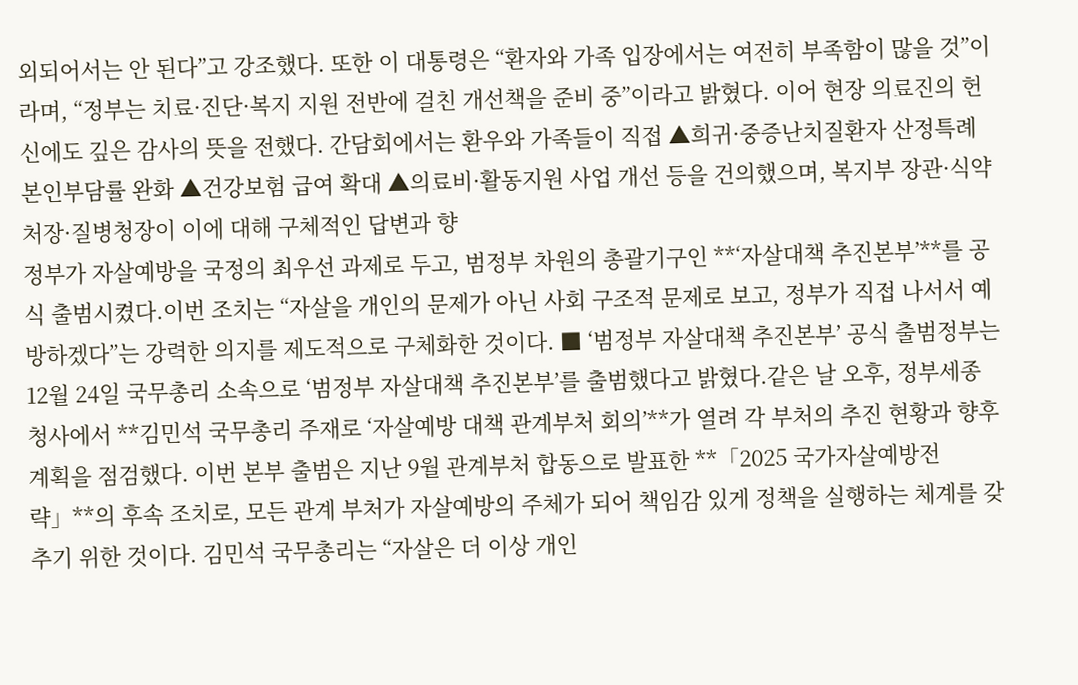외되어서는 안 된다”고 강조했다. 또한 이 대통령은 “환자와 가족 입장에서는 여전히 부족함이 많을 것”이라며, “정부는 치료·진단·복지 지원 전반에 걸친 개선책을 준비 중”이라고 밝혔다. 이어 현장 의료진의 헌신에도 깊은 감사의 뜻을 전했다. 간담회에서는 환우와 가족들이 직접 ▲희귀·중증난치질환자 산정특례 본인부담률 완화 ▲건강보험 급여 확대 ▲의료비·활동지원 사업 개선 등을 건의했으며, 복지부 장관·식약처장·질병청장이 이에 대해 구체적인 답변과 향
정부가 자살예방을 국정의 최우선 과제로 두고, 범정부 차원의 총괄기구인 **‘자살대책 추진본부’**를 공식 출범시켰다.이번 조치는 “자살을 개인의 문제가 아닌 사회 구조적 문제로 보고, 정부가 직접 나서서 예방하겠다”는 강력한 의지를 제도적으로 구체화한 것이다. ■ ‘범정부 자살대책 추진본부’ 공식 출범정부는 12월 24일 국무총리 소속으로 ‘범정부 자살대책 추진본부’를 출범했다고 밝혔다.같은 날 오후, 정부세종청사에서 **김민석 국무총리 주재로 ‘자살예방 대책 관계부처 회의’**가 열려 각 부처의 추진 현황과 향후 계획을 점검했다. 이번 본부 출범은 지난 9월 관계부처 합동으로 발표한 **「2025 국가자살예방전략」**의 후속 조치로, 모든 관계 부처가 자살예방의 주체가 되어 책임감 있게 정책을 실행하는 체계를 갖추기 위한 것이다. 김민석 국무총리는 “자살은 더 이상 개인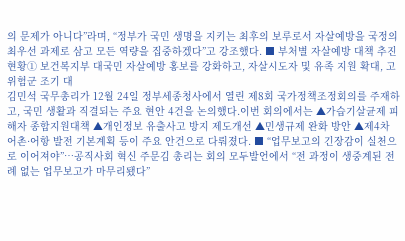의 문제가 아니다”라며, “정부가 국민 생명을 지키는 최후의 보루로서 자살예방을 국정의 최우선 과제로 삼고 모든 역량을 집중하겠다”고 강조했다. ■ 부처별 자살예방 대책 추진 현황① 보건복지부 대국민 자살예방 홍보를 강화하고, 자살시도자 및 유족 지원 확대, 고위험군 조기 대
김민석 국무총리가 12월 24일 정부세종청사에서 열린 제8회 국가정책조정회의를 주재하고, 국민 생활과 직결되는 주요 현안 4건을 논의했다.이번 회의에서는 ▲가습기살균제 피해자 종합지원대책 ▲개인정보 유출사고 방지 제도개선 ▲민생규제 완화 방안 ▲제4차 어촌·어항 발전 기본계획 등이 주요 안건으로 다뤄졌다. ■ “업무보고의 긴장감이 실천으로 이어져야”…공직사회 혁신 주문김 총리는 회의 모두발언에서 “전 과정이 생중계된 전례 없는 업무보고가 마무리됐다”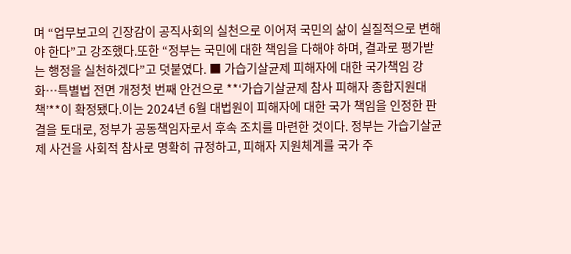며 “업무보고의 긴장감이 공직사회의 실천으로 이어져 국민의 삶이 실질적으로 변해야 한다”고 강조했다.또한 “정부는 국민에 대한 책임을 다해야 하며, 결과로 평가받는 행정을 실천하겠다”고 덧붙였다. ■ 가습기살균제 피해자에 대한 국가책임 강화…특별법 전면 개정첫 번째 안건으로 **‘가습기살균제 참사 피해자 종합지원대책’**이 확정됐다.이는 2024년 6월 대법원이 피해자에 대한 국가 책임을 인정한 판결을 토대로, 정부가 공동책임자로서 후속 조치를 마련한 것이다. 정부는 가습기살균제 사건을 사회적 참사로 명확히 규정하고, 피해자 지원체계를 국가 주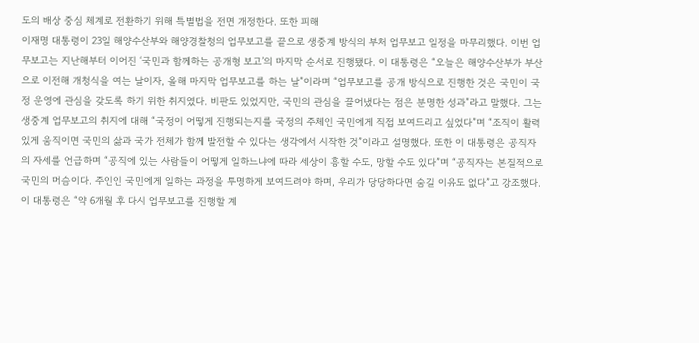도의 배상 중심 체계로 전환하기 위해 특별법을 전면 개정한다. 또한 피해
이재명 대통령이 23일 해양수산부와 해양경찰청의 업무보고를 끝으로 생중계 방식의 부처 업무보고 일정을 마무리했다. 이번 업무보고는 지난해부터 이어진 ‘국민과 함께하는 공개형 보고’의 마지막 순서로 진행됐다. 이 대통령은 “오늘은 해양수산부가 부산으로 이전해 개청식을 여는 날이자, 올해 마지막 업무보고를 하는 날”이라며 “업무보고를 공개 방식으로 진행한 것은 국민이 국정 운영에 관심을 갖도록 하기 위한 취지였다. 비판도 있었지만, 국민의 관심을 끌어냈다는 점은 분명한 성과”라고 말했다. 그는 생중계 업무보고의 취지에 대해 “국정이 어떻게 진행되는지를 국정의 주체인 국민에게 직접 보여드리고 싶었다”며 “조직이 활력 있게 움직이면 국민의 삶과 국가 전체가 함께 발전할 수 있다는 생각에서 시작한 것”이라고 설명했다. 또한 이 대통령은 공직자의 자세를 언급하며 “공직에 있는 사람들이 어떻게 일하느냐에 따라 세상이 흥할 수도, 망할 수도 있다”며 “공직자는 본질적으로 국민의 머슴이다. 주인인 국민에게 일하는 과정을 투명하게 보여드려야 하며, 우리가 당당하다면 숨길 이유도 없다”고 강조했다. 이 대통령은 “약 6개월 후 다시 업무보고를 진행할 계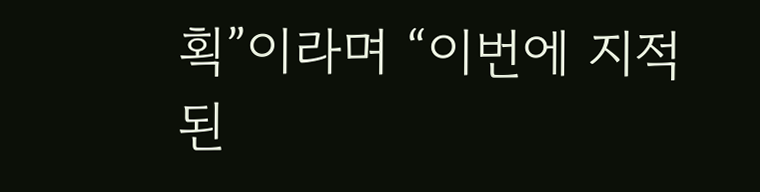획”이라며 “이번에 지적된